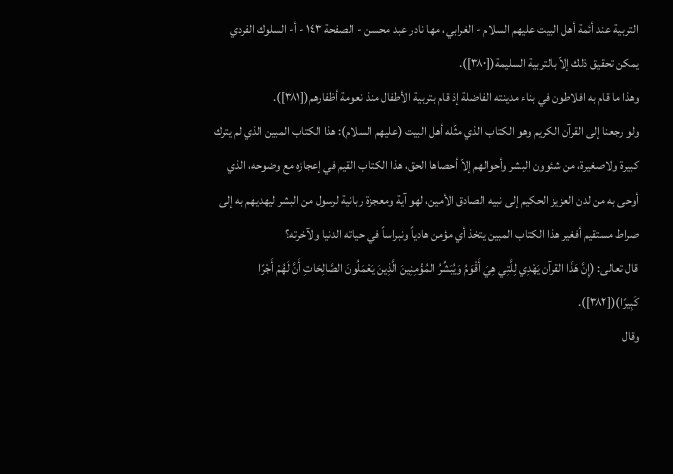التربية عند أئمة أهل البيت عليهم السلام - الغرابي، مها نادر عبد محسن - الصفحة ١٤٣ - أ- السلوك الفردي
يمكن تحقيق ذلك إلاّ بالتربية السليمة([٣٨٠]).
وهذا ما قام به افلاطون في بناء مدينته الفاضلة إذ قام بتربية الأطفال منذ نعومة أظفارهم([٣٨١]).
ولو رجعنا إلى القرآن الكريم وهو الكتاب الذي مثّله أهل البيت (عليهم السلام): هذا الكتاب المبين الذي لم يترك كبيرة ولاصغيرة، من شئوون البشر وأحوالهم إلاّ أحصاها الحق، هذا الكتاب القيم في إعجازه مع وضوحه، الذي أوحى به من لدن العزيز الحكيم إلى نبيه الصادق الأمين، لهو آية ومعجزة ربانية لرسول من البشر ليهديهم به إلى صراط مستقيم أفغير هذا الكتاب المبين يتخذ أي مؤمن هادياً ونبراساً في حياته الدنيا ولآخرته؟
قال تعالى: (إِنَّ هَذَا القرآن يَهْدِي لِلَّتِي هِيَ أَقْوَمُ وَيُبَشِّرُ المُؤْمِنِينَ الَّذِينَ يَعْمَلُونَ الصَّالِحَاتِ أَنَّ لَهُمْ أَجْرًا كَبِيرًا)([٣٨٢]).
وقال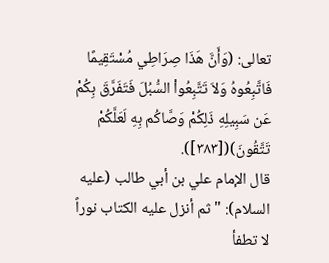تعالى: (وَأَنَّ هَذَا صِرَاطِي مُسْتَقِيمًا فَاتَّبِعُوهُ وَلاَ تَتَّبِعُواْ السُّبُلَ فَتَفَرَّقَ بِكُمْ عَن سَبِيلِهِ ذَلِكُمْ وَصَّاكُم بِهِ لَعَلَّكُمْ تَتَّقُونَ)([٣٨٣]).
قال الإمام علي بن أبي طالب (عليه السلام): " ثم أنزل عليه الكتاب نوراً لا تطفأ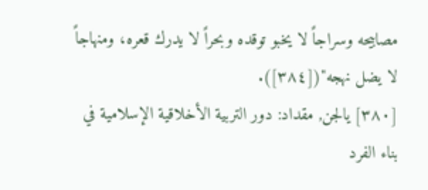مصابيحه وسراجاً لا يخبو توقده وبحراً لا يدرك قعره، ومنهاجاً لا يضل نهجه"([٣٨٤]).
[٣٨٠] يالجن, مقداد: دور التربية الأخلاقية الإسلامية في بناء الفرد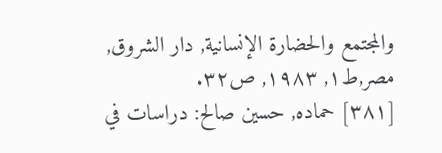والمجتمع والحضارة الإنسانية, دار الشروق, مصر,ط١, ١٩٨٣, ص٣٢.
[٣٨١] حماده, حسين صالح: دراسات في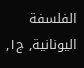الفلسفة اليونانية, ج١,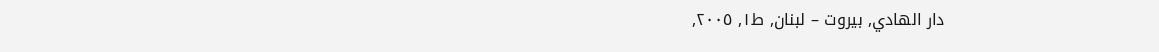دار الهادي, بيروت – لبنان, ط١, ٢٠٠٥,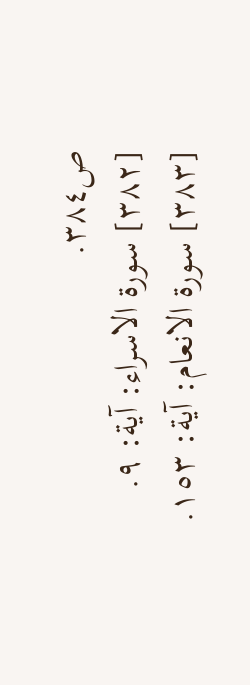ص٣٨٤.
[٣٨٢] سورة الاسراء: آية: ٩.
[٣٨٣] سورة الانعام: آية: ١٥٣.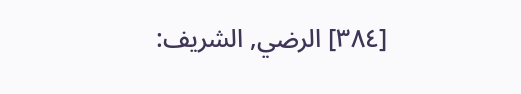[٣٨٤] الرضي, الشريف: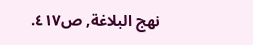نهج البلاغة, ص٤١٧.